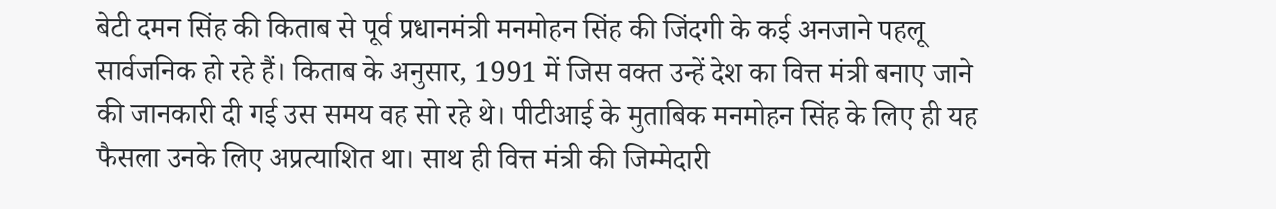बेटी दमन सिंह की किताब से पूर्व प्रधानमंत्री मनमोहन सिंह की जिंदगी के कई अनजाने पहलू सार्वजनिक हो रहे हैं। किताब के अनुसार, 1991 में जिस वक्त उन्हें देश का वित्त मंत्री बनाए जाने की जानकारी दी गई उस समय वह सो रहे थे। पीटीआई के मुताबिक मनमोहन सिंह के लिए ही यह फैसला उनके लिए अप्रत्याशित था। साथ ही वित्त मंत्री की जिम्मेदारी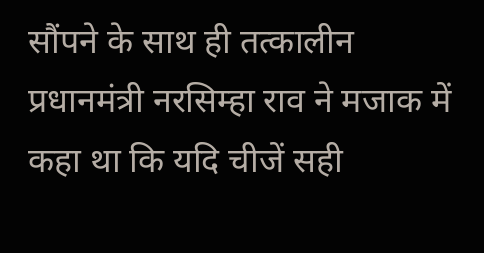सौंपने के साथ ही तत्कालीन प्रधानमंत्री नरसिम्हा राव ने मजाक में कहा था कि यदि चीजें सही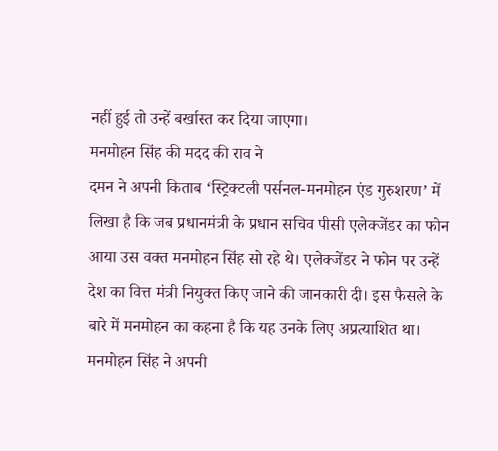नहीं हुई तो उन्हें बर्खास्त कर दिया जाएगा।
मनमोहन सिंह की मदद की राव ने
दमन ने अपनी किताब ‘स्ट्रिक्टली पर्सनल-मनमोहन एंड गुरुशरण’ में लिखा है कि जब प्रधानमंत्री के प्रधान सचिव पीसी एलेक्जेंडर का फोन आया उस वक्त मनमोहन सिंह सो रहे थे। एलेक्जेंडर ने फोन पर उन्हें देश का वित्त मंत्री नियुक्त किए जाने की जानकारी दी। इस फैसले के बारे में मनमोहन का कहना है कि यह उनके लिए अप्रत्याशित था।
मनमोहन सिंह ने अपनी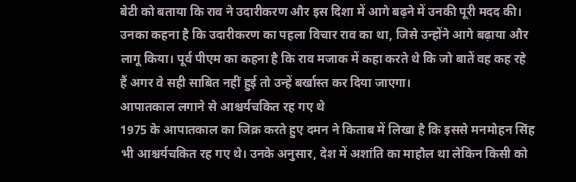बेटी को बताया कि राव ने उदारीकरण और इस दिशा में आगे बढ़ने में उनकी पूरी मदद की। उनका कहना है कि उदारीकरण का पहला विचार राव का था, जिसे उन्होंने आगे बढ़ाया और लागू किया। पूर्व पीएम का कहना है कि राव मजाक में कहा करते थे कि जो बातें वह कह रहे हैं अगर वे सही साबित नहीं हुई तो उन्हें बर्खास्त कर दिया जाएगा।
आपातकाल लगाने से आश्चर्यचकित रह गए थे
1975 के आपातकाल का जिक्र करते हुए दमन ने किताब में लिखा है कि इससे मनमोहन सिंह भी आश्चर्यचकित रह गए थे। उनके अनुसार, देश में अशांति का माहौल था लेकिन किसी को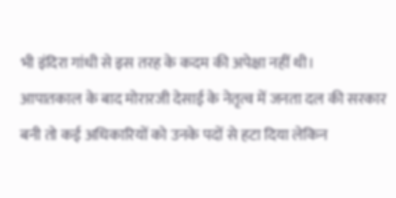भी इंदिरा गांधी से इस तरह के कदम की अपेक्षा नहीं थी।
आपातकाल के बाद मोरारजी देसाई के नेतृत्व में जनता दल की सरकार बनी तो कई अधिकारियों को उनके पदों से हटा दिया लेकिन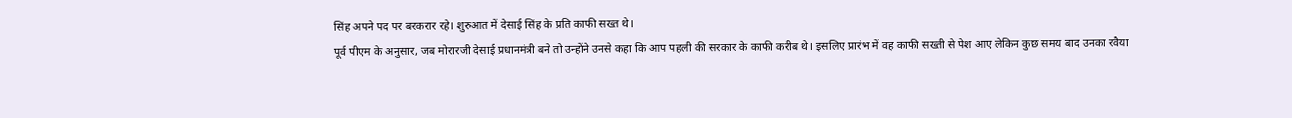सिंह अपने पद पर बरकरार रहे। शुरुआत में देसाई सिंह के प्रति काफी सख्त थे।
पूर्व पीएम के अनुसार, जब मोरारजी देसाई प्रधानमंत्री बने तो उन्होंने उनसे कहा कि आप पहली की सरकार के काफी करीब थे। इसलिए प्रारंभ में वह काफी सख्ती से पेश आए लेकिन कुछ समय बाद उनका रवैया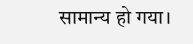सामान्य हो गया।